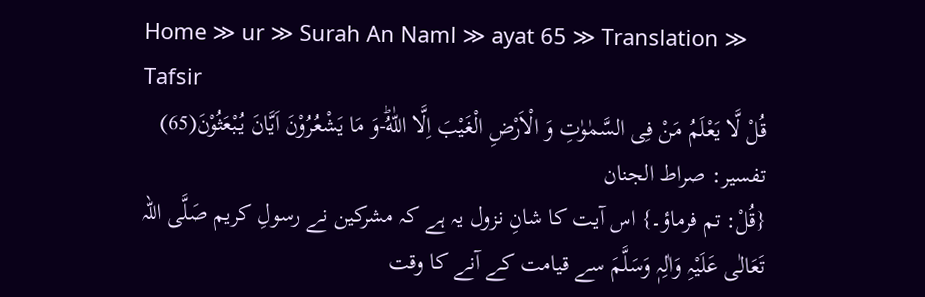Home ≫ ur ≫ Surah An Naml ≫ ayat 65 ≫ Translation ≫ Tafsir
قُلْ لَّا یَعْلَمُ مَنْ فِی السَّمٰوٰتِ وَ الْاَرْضِ الْغَیْبَ اِلَّا اللّٰهُؕ-وَ مَا یَشْعُرُوْنَ اَیَّانَ یُبْعَثُوْنَ(65)
تفسیر: صراط الجنان
{قُلْ: تم فرماؤ۔} اس آیت کا شانِ نزول یہ ہے کہ مشرکین نے رسولِ کریم صَلَّی اللہ تَعَالٰی عَلَیْہِ وَاٰلِہٖ وَسَلَّمَ سے قیامت کے آنے کا وقت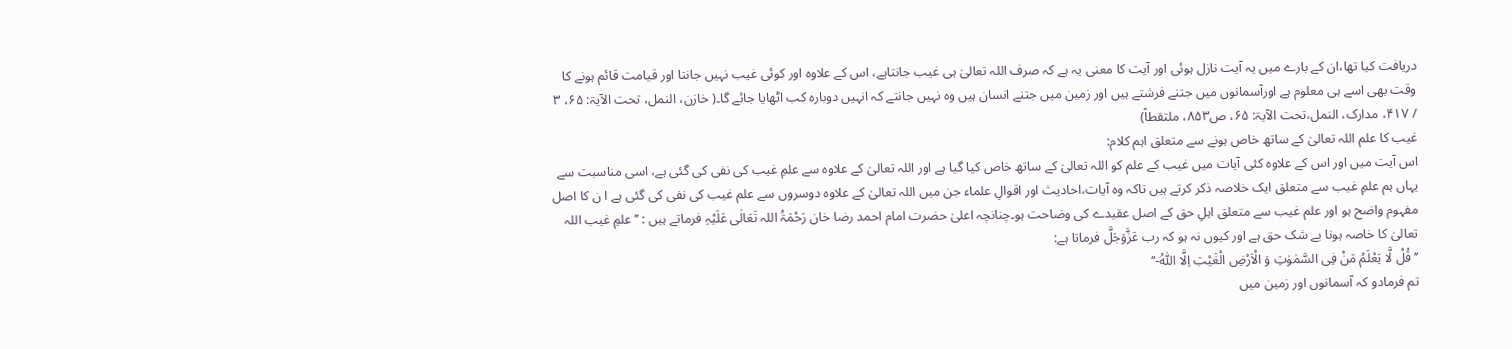دریافت کیا تھا،ان کے بارے میں یہ آیت نازل ہوئی اور آیت کا معنی یہ ہے کہ صرف اللہ تعالیٰ ہی غیب جانتاہے، اس کے علاوہ اور کوئی غیب نہیں جانتا اور قیامت قائم ہونے کا وقت بھی اسے ہی معلوم ہے اورآسمانوں میں جتنے فرشتے ہیں اور زمین میں جتنے انسان ہیں وہ نہیں جانتے کہ انہیں دوبارہ کب اٹھایا جائے گا۔( خازن، النمل، تحت الآیۃ: ۶۵، ۳ / ۴۱۷، مدارک، النمل،تحت الآیۃ: ۶۵، ص۸۵۳، ملتقطاً)
غیب کا علم اللہ تعالیٰ کے ساتھ خاص ہونے سے متعلق اہم کلام:
اس آیت میں اور اس کے علاوہ کئی آیات میں غیب کے علم کو اللہ تعالیٰ کے ساتھ خاص کیا گیا ہے اور اللہ تعالیٰ کے علاوہ سے علمِ غیب کی نفی کی گئی ہے، اسی مناسبت سے یہاں ہم علمِ غیب سے متعلق ایک خلاصہ ذکر کرتے ہیں تاکہ وہ آیات،احادیث اور اقوالِ علماء جن میں اللہ تعالیٰ کے علاوہ دوسروں سے علم غیب کی نفی کی گئی ہے ا ن کا اصل مفہوم واضح ہو اور علم غیب سے متعلق اہلِ حق کے اصل عقیدے کی وضاحت ہو۔چنانچہ اعلیٰ حضرت امام احمد رضا خان رَحْمَۃُ اللہ تَعَالٰی عَلَیْہِ فرماتے ہیں : ’’علمِ غیب اللہ تعالیٰ کا خاصہ ہونا بے شک حق ہے اور کیوں نہ ہو کہ رب عَزَّوَجَلَّ فرماتا ہے:
’’ قُلْ لَّا یَعْلَمُ مَنْ فِی السَّمٰوٰتِ وَ الْاَرْضِ الْغَیْبَ اِلَّا اللّٰهُ-‘‘
تم فرمادو کہ آسمانوں اور زمین میں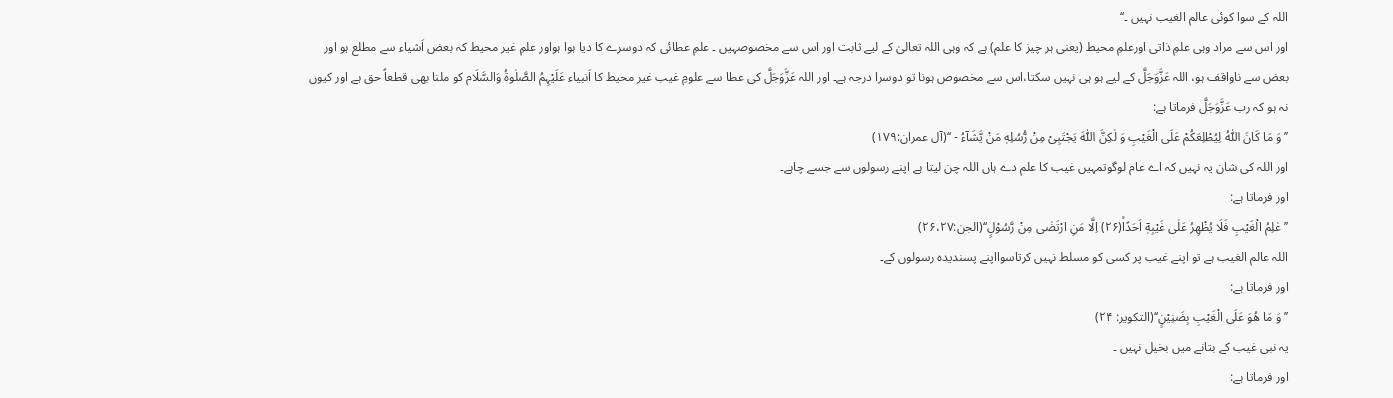اللہ کے سوا کوئی عالم الغیب نہیں ۔‘‘
اور اس سے مراد وہی علمِ ذاتی اورعلمِ محیط (یعنی ہر چیز کا علم) ہے کہ وہی اللہ تعالیٰ کے لیے ثابت اور اس سے مخصوصہیں ۔ علمِ عطائی کہ دوسرے کا دیا ہوا ہواور علمِ غیر محیط کہ بعض اَشیاء سے مطلع ہو اور بعض سے ناواقف ہو، اللہ عَزَّوَجَلَّ کے لیے ہو ہی نہیں سکتا،اس سے مخصوص ہونا تو دوسرا درجہ ہے۔ اور اللہ عَزَّوَجَلَّ کی عطا سے علومِ غیب غیر محیط کا اَنبیاء عَلَیْہِمُ الصَّلٰوۃُ وَالسَّلَام کو ملنا بھی قطعاً حق ہے اور کیوں نہ ہو کہ رب عَزَّوَجَلَّ فرماتا ہے:
’’وَ مَا كَانَ اللّٰهُ لِیُطْلِعَكُمْ عَلَى الْغَیْبِ وَ لٰكِنَّ اللّٰهَ یَجْتَبِیْ مِنْ رُّسُلِهٖ مَنْ یَّشَآءُ - ‘‘(آل عمران:۱۷۹)
اور اللہ کی شان یہ نہیں کہ اے عام لوگوتمہیں غیب کا علم دے ہاں اللہ چن لیتا ہے اپنے رسولوں سے جسے چاہے۔
اور فرماتا ہے:
’’عٰلِمُ الْغَیْبِ فَلَا یُظْهِرُ عَلٰى غَیْبِهٖۤ اَحَدًاۙ(۲۶) اِلَّا مَنِ ارْتَضٰى مِنْ رَّسُوْلٍ‘‘(الجن:۲۶،۲۷)
اللہ عالم الغیب ہے تو اپنے غیب پر کسی کو مسلط نہیں کرتاسوااپنے پسندیدہ رسولوں کے۔
اور فرماتا ہے:
’’ وَ مَا هُوَ عَلَى الْغَیْبِ بِضَنِیْنٍ‘‘(التکویر: ۲۴)
یہ نبی غیب کے بتانے میں بخیل نہیں ۔
اور فرماتا ہے: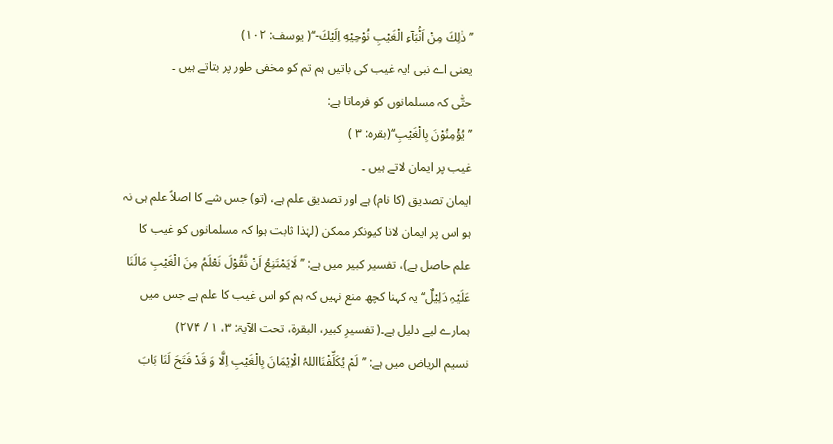’’ذٰلِكَ مِنْ اَنْۢبَآءِ الْغَیْبِ نُوْحِیْهِ اِلَیْكَ-‘‘( یوسف: ۱۰۲)
یعنی اے نبی !یہ غیب کی باتیں ہم تم کو مخفی طور پر بتاتے ہیں ۔
حتّٰی کہ مسلمانوں کو فرماتا ہے:
’’یُؤْمِنُوْنَ بِالْغَیْبِ‘‘(بقرہ: ۳ )
غیب پر ایمان لاتے ہیں ۔
ایمان تصدیق (کا نام) ہے اور تصدیق علم ہے، (تو) جس شے کا اصلاً علم ہی نہ ہو اس پر ایمان لانا کیونکر ممکن (لہٰذا ثابت ہوا کہ مسلمانوں کو غیب کا علم حاصل ہے)، تفسیر کبیر میں ہے: ’’لَایَمْتَنِعُ اَنْ نَّقُوْلَ نَعْلَمُ مِنَ الْغَیْبِ مَالَنَا عَلَیْہِ دَلِیْلٌ‘‘ یہ کہنا کچھ منع نہیں کہ ہم کو اس غیب کا علم ہے جس میں ہمارے لیے دلیل ہے۔( تفسیرِ کبیر، البقرۃ، تحت الآیۃ: ۳، ۱ / ۲۷۴)
نسیم الریاض میں ہے: ’’لَمْ یُکَلِّفْنَااللہُ الْاِیْمَانَ بِالْغَیْبِ اِلَّا وَ قَدْ فَتَحَ لَنَا بَابَ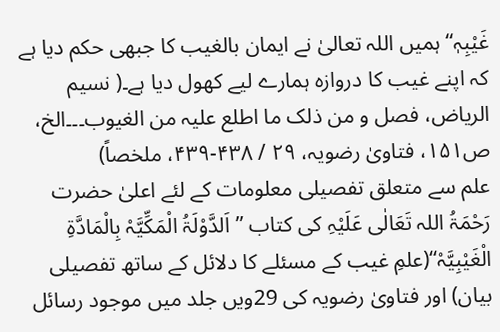غَیْبِہٖ‘‘ ہمیں اللہ تعالیٰ نے ایمان بالغیب کا جبھی حکم دیا ہے کہ اپنے غیب کا دروازہ ہمارے لیے کھول دیا ہے۔( نسیم الریاض، فصل و من ذلک ما اطلع علیہ من الغیوب۔۔۔الخ، ص۱۵۱، فتاویٰ رضویہ، ۲۹ / ۴۳۸-۴۳۹، ملخصاً)
علم سے متعلق تفصیلی معلومات کے لئے اعلیٰ حضرت رَحْمَۃُ اللہ تَعَالٰی عَلَیْہِ کی کتاب ’’اَلدَّوْلَۃُ الْمَکِّیَّہْ بِالْمَادَّۃِ الْغَیْبِیَّہْ‘‘(علمِ غیب کے مسئلے کا دلائل کے ساتھ تفصیلی بیان) اور فتاویٰ رضویہ کی 29ویں جلد میں موجود رسائل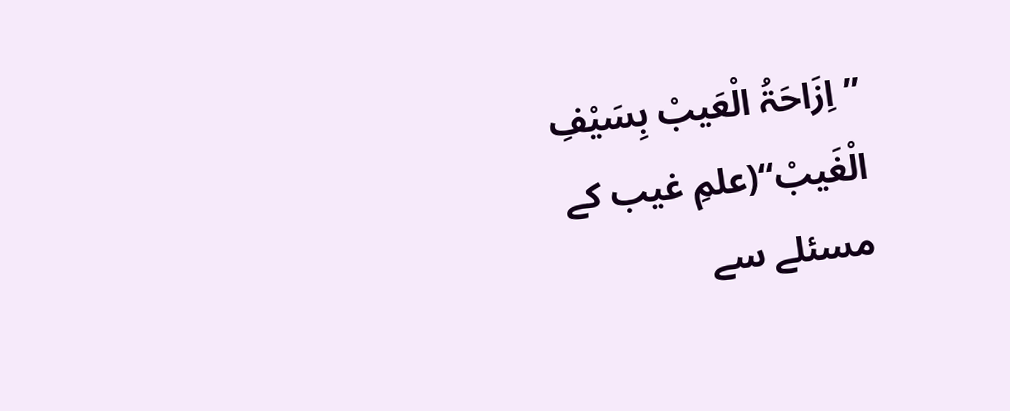’’اِزَاحَۃُ الْعَیبْ بِسَیْفِ الْغَیبْ‘‘(علمِ غیب کے مسئلے سے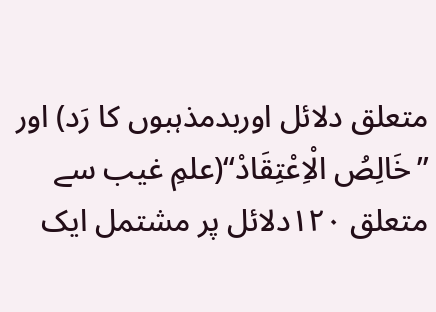متعلق دلائل اوربدمذہبوں کا رَد) اور ’’خَالِصُ الْاِعْتِقَادْ‘‘(علمِ غیب سے متعلق ۱۲۰دلائل پر مشتمل ایک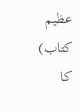عظیم کتاب) کا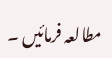مطالعہ فرمائیں ۔